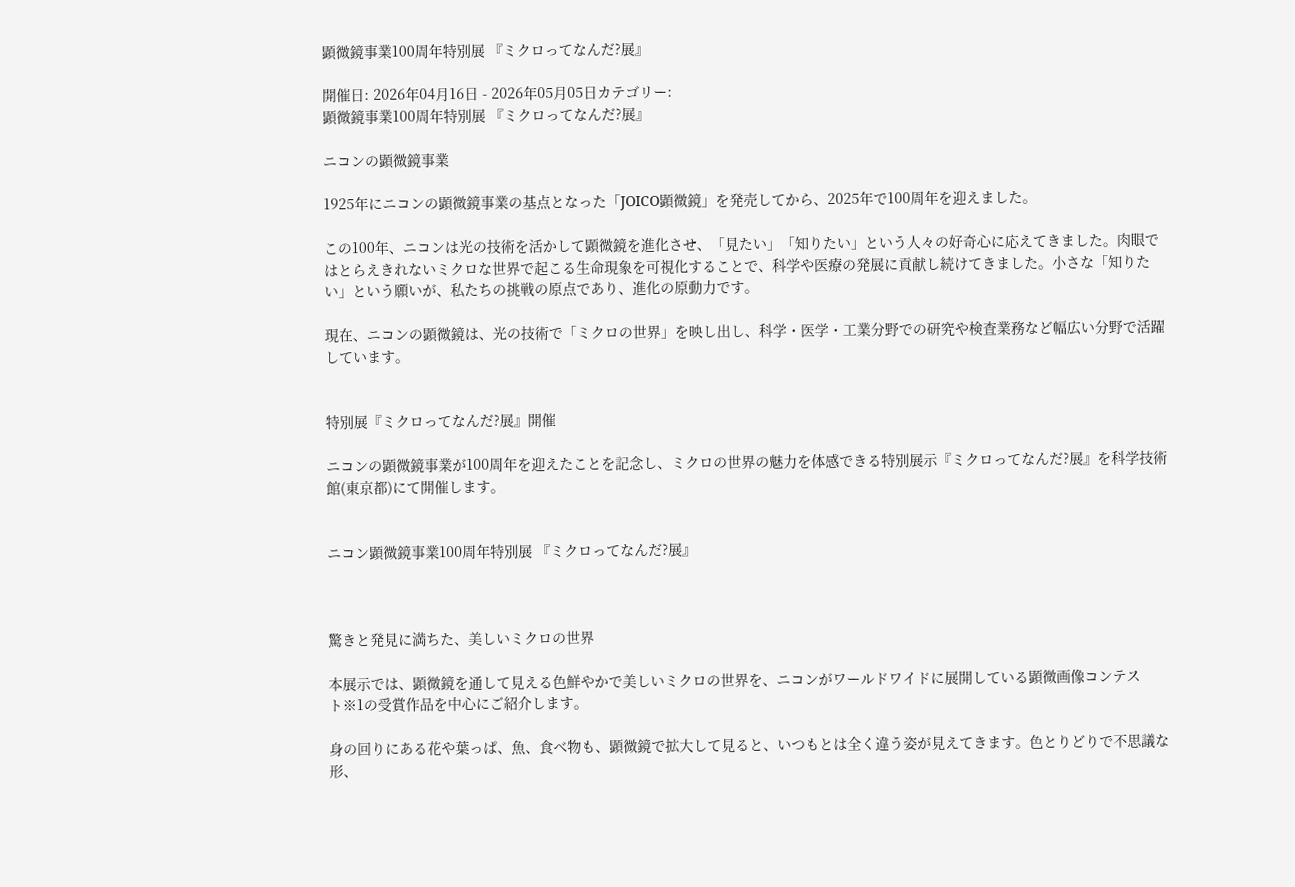顕微鏡事業100周年特別展 『ミクロってなんだ?展』

開催日: 2026年04月16日 - 2026年05月05日カテゴリー:
顕微鏡事業100周年特別展 『ミクロってなんだ?展』

ニコンの顕微鏡事業

1925年にニコンの顕微鏡事業の基点となった「JOICO顕微鏡」を発売してから、2025年で100周年を迎えました。

この100年、ニコンは光の技術を活かして顕微鏡を進化させ、「見たい」「知りたい」という人々の好奇心に応えてきました。肉眼ではとらえきれないミクロな世界で起こる生命現象を可視化することで、科学や医療の発展に貢献し続けてきました。小さな「知りたい」という願いが、私たちの挑戦の原点であり、進化の原動力です。

現在、ニコンの顕微鏡は、光の技術で「ミクロの世界」を映し出し、科学・医学・工業分野での研究や検査業務など幅広い分野で活躍しています。


特別展『ミクロってなんだ?展』開催

ニコンの顕微鏡事業が100周年を迎えたことを記念し、ミクロの世界の魅力を体感できる特別展示『ミクロってなんだ?展』を科学技術館(東京都)にて開催します。


ニコン顕微鏡事業100周年特別展 『ミクロってなんだ?展』



驚きと発見に満ちた、美しいミクロの世界

本展示では、顕微鏡を通して見える色鮮やかで美しいミクロの世界を、ニコンがワールドワイドに展開している顕微画像コンテスト※1の受賞作品を中心にご紹介します。

身の回りにある花や葉っぱ、魚、食べ物も、顕微鏡で拡大して見ると、いつもとは全く違う姿が見えてきます。色とりどりで不思議な形、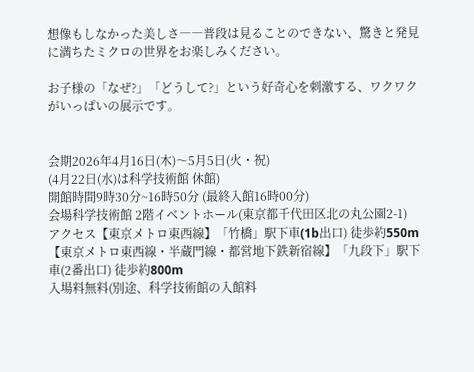想像もしなかった美しさ――普段は見ることのできない、驚きと発見に満ちたミクロの世界をお楽しみください。

お子様の「なぜ?」「どうして?」という好奇心を刺激する、ワクワクがいっぱいの展示です。


会期2026年4月16日(木)〜5月5日(火・祝)
(4月22日(水)は科学技術館 休館)
開館時間9時30分~16時50分 (最終入館16時00分)
会場科学技術館 2階イベントホール(東京都千代田区北の丸公園2-1)
アクセス【東京メトロ東西線】「竹橋」駅下車(1b出口) 徒歩約550m
【東京メトロ東西線・半蔵門線・都営地下鉄新宿線】「九段下」駅下車(2番出口) 徒歩約800m
入場料無料(別途、科学技術館の入館料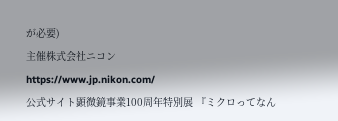が必要)
主催株式会社ニコン
https://www.jp.nikon.com/
公式サイト顕微鏡事業100周年特別展 『ミクロってなん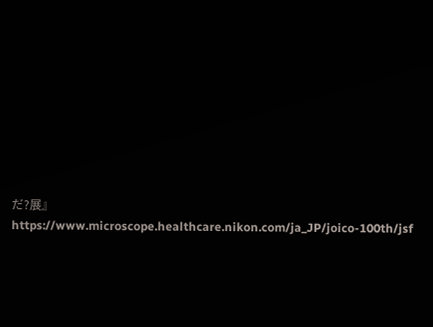だ?展』
https://www.microscope.healthcare.nikon.com/ja_JP/joico-100th/jsf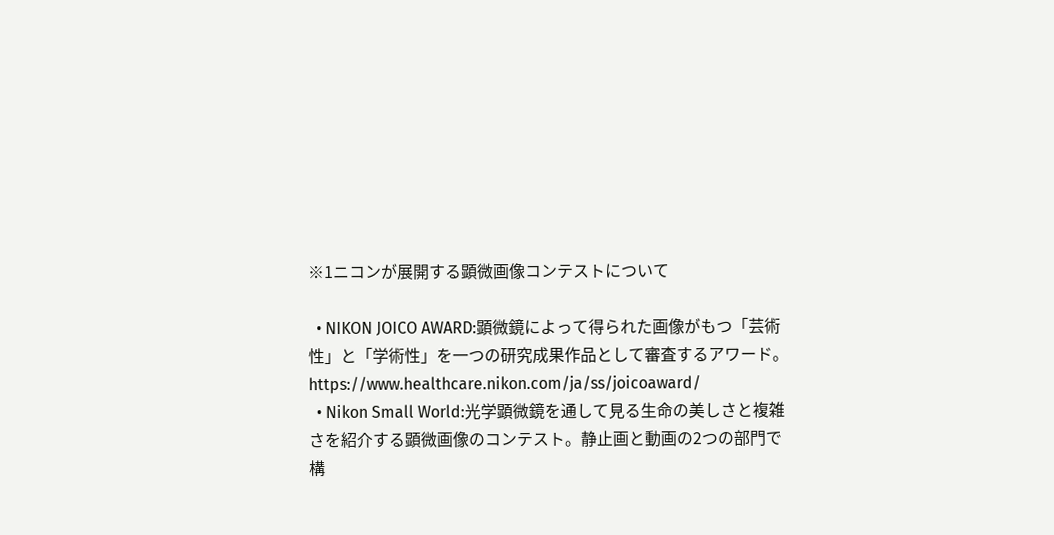※1ニコンが展開する顕微画像コンテストについて

  • NIKON JOICO AWARD:顕微鏡によって得られた画像がもつ「芸術性」と「学術性」を一つの研究成果作品として審査するアワード。https://www.healthcare.nikon.com/ja/ss/joicoaward/
  • Nikon Small World:光学顕微鏡を通して見る生命の美しさと複雑さを紹介する顕微画像のコンテスト。静止画と動画の2つの部門で構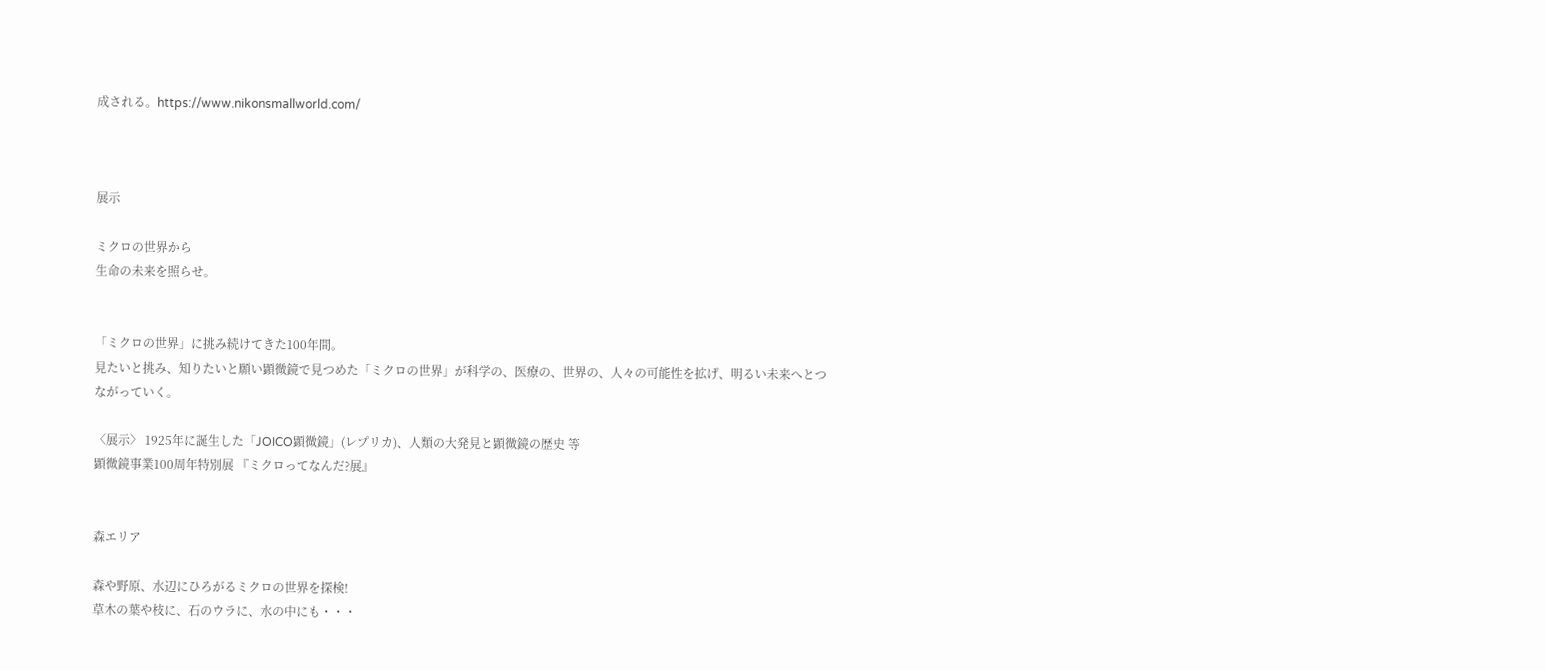成される。https://www.nikonsmallworld.com/



展示

ミクロの世界から
生命の未来を照らせ。


「ミクロの世界」に挑み続けてきた100年間。
見たいと挑み、知りたいと願い顕微鏡で見つめた「ミクロの世界」が科学の、医療の、世界の、人々の可能性を拡げ、明るい未来へとつながっていく。

〈展示〉 1925年に誕生した「JOICO顕微鏡」(レプリカ)、人類の大発見と顕微鏡の歴史 等
顕微鏡事業100周年特別展 『ミクロってなんだ?展』


森エリア

森や野原、水辺にひろがるミクロの世界を探検!
草木の葉や枝に、石のウラに、水の中にも・・・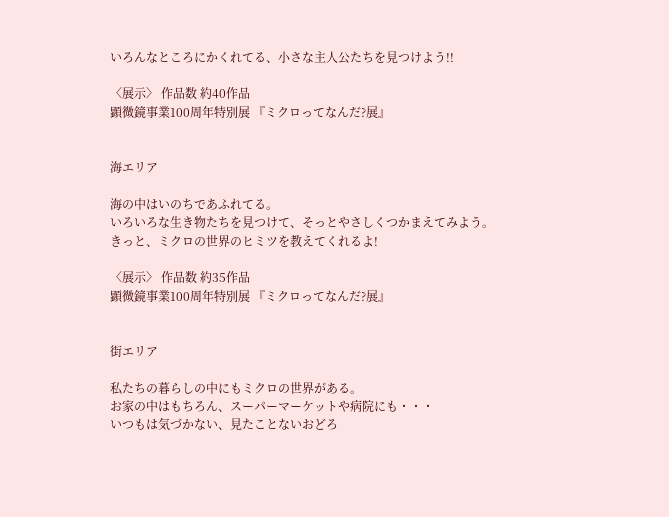いろんなところにかくれてる、小さな主人公たちを見つけよう!!

〈展示〉 作品数 約40作品
顕微鏡事業100周年特別展 『ミクロってなんだ?展』


海エリア

海の中はいのちであふれてる。
いろいろな生き物たちを見つけて、そっとやさしくつかまえてみよう。
きっと、ミクロの世界のヒミツを教えてくれるよ!

〈展示〉 作品数 約35作品
顕微鏡事業100周年特別展 『ミクロってなんだ?展』


街エリア

私たちの暮らしの中にもミクロの世界がある。
お家の中はもちろん、スーパーマーケットや病院にも・・・
いつもは気づかない、見たことないおどろ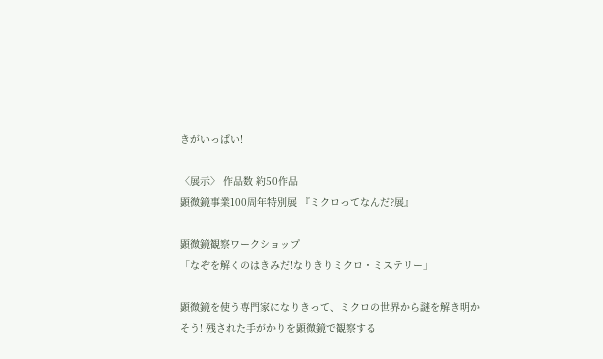きがいっぱい!

〈展示〉 作品数 約50作品
顕微鏡事業100周年特別展 『ミクロってなんだ?展』

顕微鏡観察ワークショップ
「なぞを解くのはきみだ!なりきりミクロ・ミステリー」

顕微鏡を使う専門家になりきって、ミクロの世界から謎を解き明かそう! 残された手がかりを顕微鏡で観察する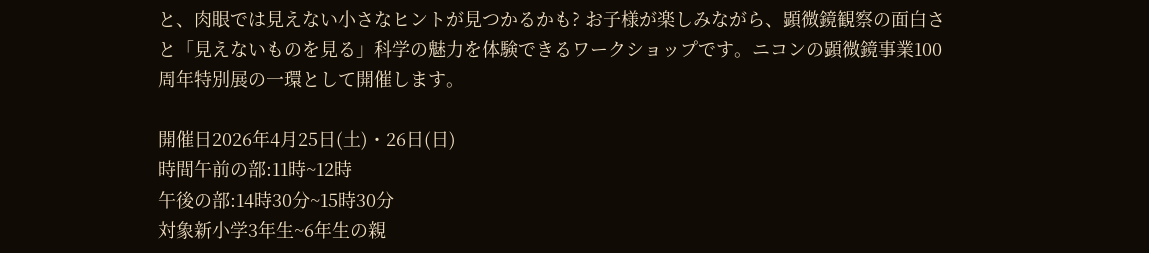と、肉眼では見えない小さなヒントが見つかるかも? お子様が楽しみながら、顕微鏡観察の面白さと「見えないものを見る」科学の魅力を体験できるワークショップです。ニコンの顕微鏡事業100周年特別展の一環として開催します。

開催日2026年4月25日(土)・26日(日)
時間午前の部:11時~12時
午後の部:14時30分~15時30分
対象新小学3年生~6年生の親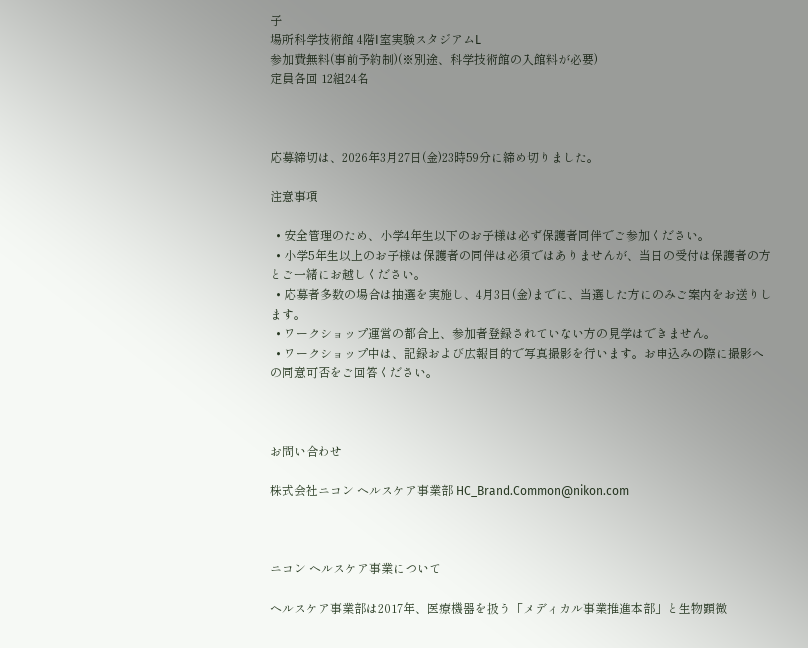子
場所科学技術館 4階I室実験スタジアムL
参加費無料(事前予約制)(※別途、科学技術館の入館料が必要)
定員各回 12組24名



応募締切は、2026年3月27日(金)23時59分に締め切りました。

注意事項

  • 安全管理のため、小学4年生以下のお子様は必ず保護者同伴でご参加ください。
  • 小学5年生以上のお子様は保護者の同伴は必須ではありませんが、当日の受付は保護者の方とご一緒にお越しください。
  • 応募者多数の場合は抽選を実施し、4月3日(金)までに、当選した方にのみご案内をお送りします。
  • ワークショップ運営の都合上、参加者登録されていない方の見学はできません。
  • ワークショップ中は、記録および広報目的で写真撮影を行います。お申込みの際に撮影への同意可否をご回答ください。



お問い合わせ

株式会社ニコン ヘルスケア事業部 HC_Brand.Common@nikon.com



ニコン ヘルスケア事業について

ヘルスケア事業部は2017年、医療機器を扱う「メディカル事業推進本部」と生物顕微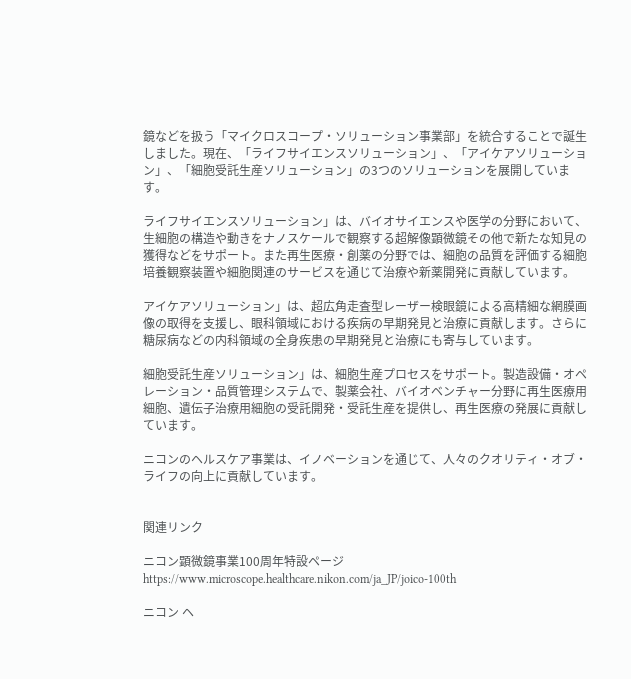鏡などを扱う「マイクロスコープ・ソリューション事業部」を統合することで誕生しました。現在、「ライフサイエンスソリューション」、「アイケアソリューション」、「細胞受託生産ソリューション」の3つのソリューションを展開しています。

ライフサイエンスソリューション」は、バイオサイエンスや医学の分野において、生細胞の構造や動きをナノスケールで観察する超解像顕微鏡その他で新たな知見の獲得などをサポート。また再生医療・創薬の分野では、細胞の品質を評価する細胞培養観察装置や細胞関連のサービスを通じて治療や新薬開発に貢献しています。

アイケアソリューション」は、超広角走査型レーザー検眼鏡による高精細な網膜画像の取得を支援し、眼科領域における疾病の早期発見と治療に貢献します。さらに糖尿病などの内科領域の全身疾患の早期発見と治療にも寄与しています。

細胞受託生産ソリューション」は、細胞生産プロセスをサポート。製造設備・オペレーション・品質管理システムで、製薬会社、バイオベンチャー分野に再生医療用細胞、遺伝子治療用細胞の受託開発・受託生産を提供し、再生医療の発展に貢献しています。

ニコンのヘルスケア事業は、イノベーションを通じて、人々のクオリティ・オブ・ライフの向上に貢献しています。


関連リンク

ニコン顕微鏡事業100周年特設ページ
https://www.microscope.healthcare.nikon.com/ja_JP/joico-100th

ニコン ヘ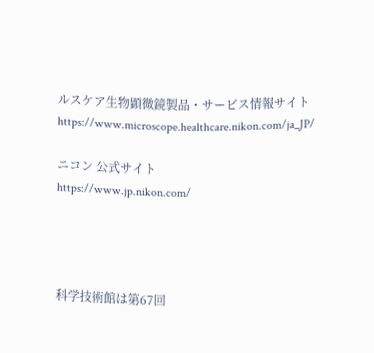ルスケア生物顕微鏡製品・サービス情報サイト
https://www.microscope.healthcare.nikon.com/ja_JP/

ニコン 公式サイト
https://www.jp.nikon.com/




科学技術館は第67回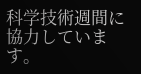科学技術週間に協力しています。